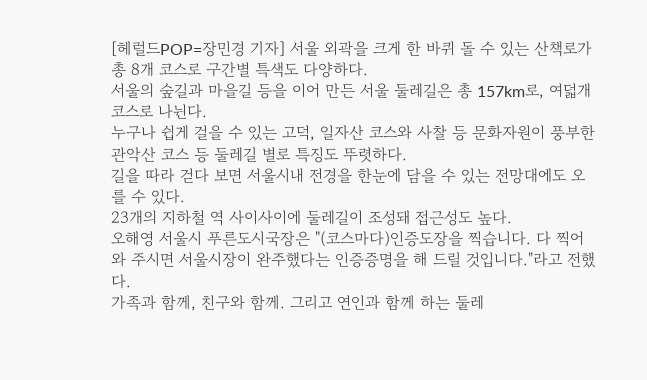[헤럴드POP=장민경 기자] 서울 외곽을 크게 한 바퀴 돌 수 있는 산책로가 총 8개 코스로 구간별 특색도 다양하다.
서울의 숲길과 마을길 등을 이어 만든 서울 둘레길은 총 157km로, 여덟개 코스로 나뉜다.
누구나 쉽게 걸을 수 있는 고덕, 일자산 코스와 사찰 등 문화자원이 풍부한 관악산 코스 등 둘레길 별로 특징도 뚜렷하다.
길을 따라 걷다 보면 서울시내 전경을 한눈에 담을 수 있는 전망대에도 오를 수 있다.
23개의 지하철 역 사이사이에 둘레길이 조성돼 접근성도 높다.
오해영 서울시 푸른도시국장은 "(코스마다)인증도장을 찍습니다. 다 찍어와 주시면 서울시장이 완주했다는 인증증명을 해 드릴 것입니다."라고 전했다.
가족과 함께, 친구와 함께. 그리고 연인과 함께 하는 둘레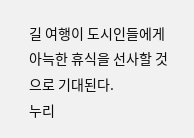길 여행이 도시인들에게 아늑한 휴식을 선사할 것으로 기대된다.
누리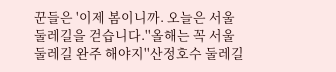꾼들은 '이제 봄이니까. 오늘은 서울둘레길을 걷습니다.''올해는 꼭 서울둘레길 완주 해야지''산정호수 둘레길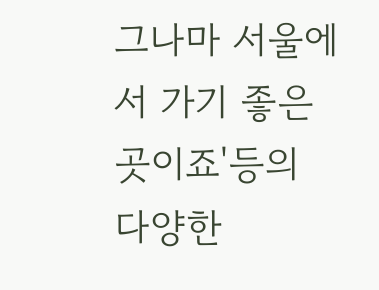그나마 서울에서 가기 좋은 곳이죠'등의 다양한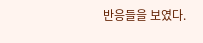반응들을 보였다.